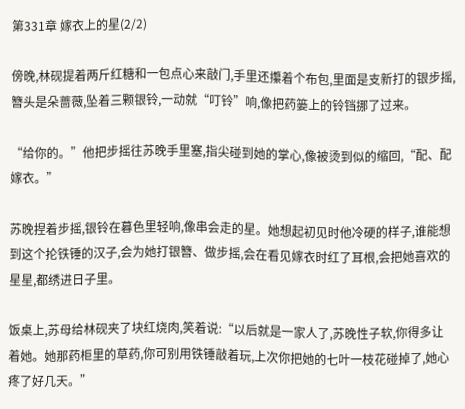第331章 嫁衣上的星(2/2)

傍晚,林砚提着两斤红糖和一包点心来敲门,手里还攥着个布包,里面是支新打的银步摇,簪头是朵蔷薇,坠着三颗银铃,一动就“叮铃”响,像把药篓上的铃铛挪了过来。

“给你的。”他把步摇往苏晚手里塞,指尖碰到她的掌心,像被烫到似的缩回,“配、配嫁衣。”

苏晚捏着步摇,银铃在暮色里轻响,像串会走的星。她想起初见时他冷硬的样子,谁能想到这个抡铁锤的汉子,会为她打银簪、做步摇,会在看见嫁衣时红了耳根,会把她喜欢的星星,都绣进日子里。

饭桌上,苏母给林砚夹了块红烧肉,笑着说:“以后就是一家人了,苏晚性子软,你得多让着她。她那药柜里的草药,你可别用铁锤敲着玩,上次你把她的七叶一枝花碰掉了,她心疼了好几天。”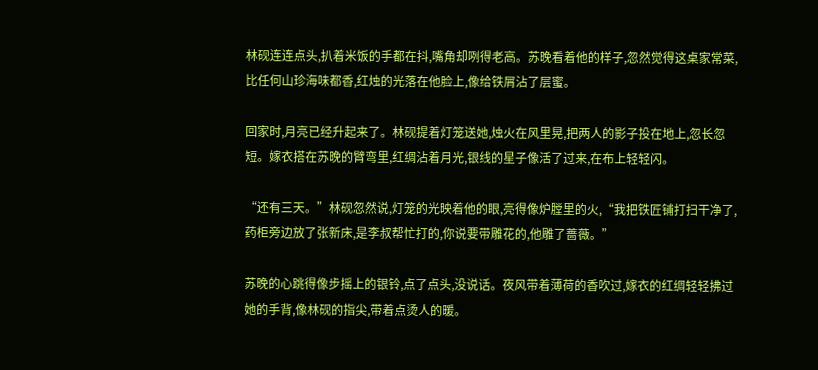林砚连连点头,扒着米饭的手都在抖,嘴角却咧得老高。苏晚看着他的样子,忽然觉得这桌家常菜,比任何山珍海味都香,红烛的光落在他脸上,像给铁屑沾了层蜜。

回家时,月亮已经升起来了。林砚提着灯笼送她,烛火在风里晃,把两人的影子投在地上,忽长忽短。嫁衣搭在苏晚的臂弯里,红绸沾着月光,银线的星子像活了过来,在布上轻轻闪。

“还有三天。”林砚忽然说,灯笼的光映着他的眼,亮得像炉膛里的火,“我把铁匠铺打扫干净了,药柜旁边放了张新床,是李叔帮忙打的,你说要带雕花的,他雕了蔷薇。”

苏晚的心跳得像步摇上的银铃,点了点头,没说话。夜风带着薄荷的香吹过,嫁衣的红绸轻轻拂过她的手背,像林砚的指尖,带着点烫人的暖。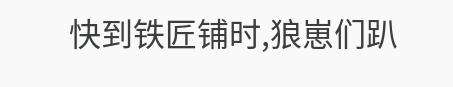快到铁匠铺时,狼崽们趴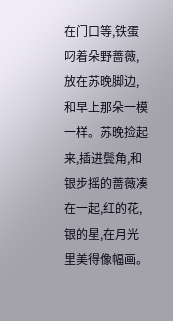在门口等,铁蛋叼着朵野蔷薇,放在苏晚脚边,和早上那朵一模一样。苏晚捡起来,插进鬓角,和银步摇的蔷薇凑在一起,红的花,银的星,在月光里美得像幅画。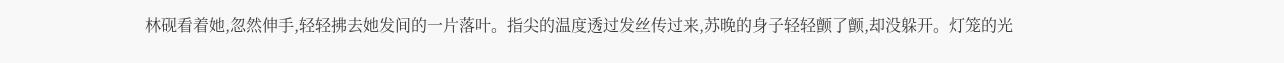林砚看着她,忽然伸手,轻轻拂去她发间的一片落叶。指尖的温度透过发丝传过来,苏晚的身子轻轻颤了颤,却没躲开。灯笼的光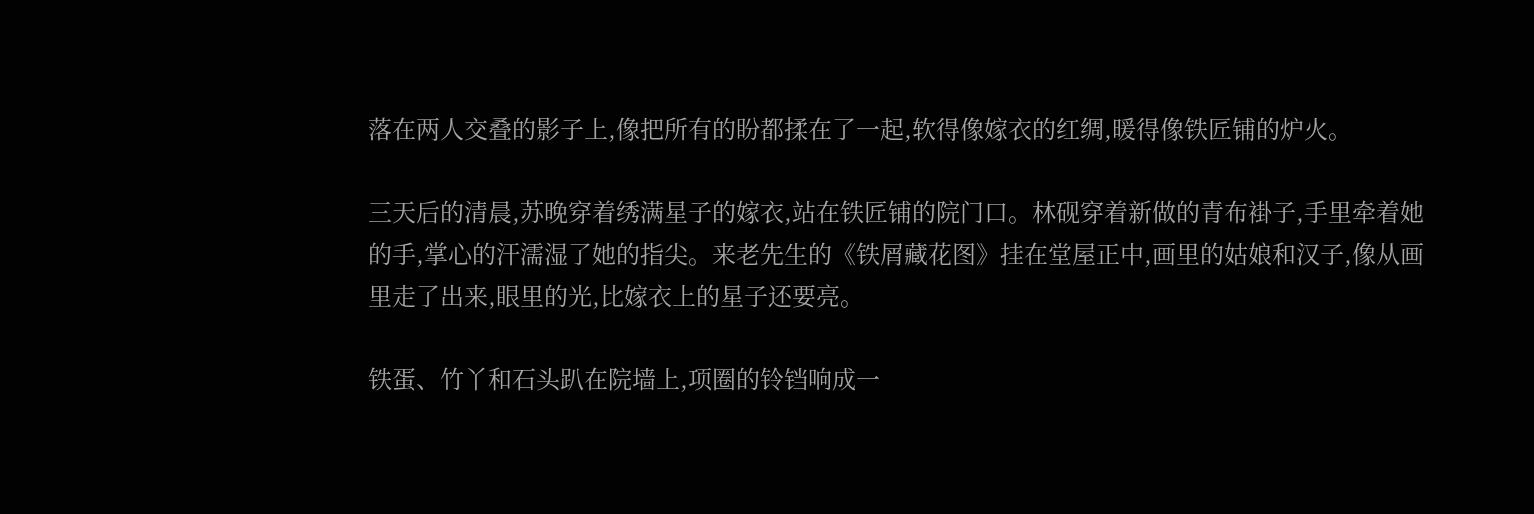落在两人交叠的影子上,像把所有的盼都揉在了一起,软得像嫁衣的红绸,暖得像铁匠铺的炉火。

三天后的清晨,苏晚穿着绣满星子的嫁衣,站在铁匠铺的院门口。林砚穿着新做的青布褂子,手里牵着她的手,掌心的汗濡湿了她的指尖。来老先生的《铁屑藏花图》挂在堂屋正中,画里的姑娘和汉子,像从画里走了出来,眼里的光,比嫁衣上的星子还要亮。

铁蛋、竹丫和石头趴在院墙上,项圈的铃铛响成一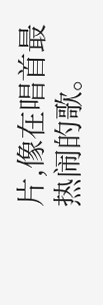片,像在唱首最热闹的歌。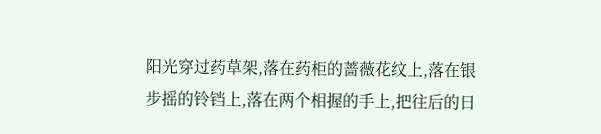阳光穿过药草架,落在药柜的蔷薇花纹上,落在银步摇的铃铛上,落在两个相握的手上,把往后的日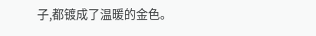子,都镀成了温暖的金色。